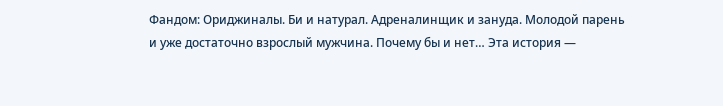Фандом: Ориджиналы. Би и натурал. Адреналинщик и зануда. Молодой парень и уже достаточно взрослый мужчина. Почему бы и нет… Эта история —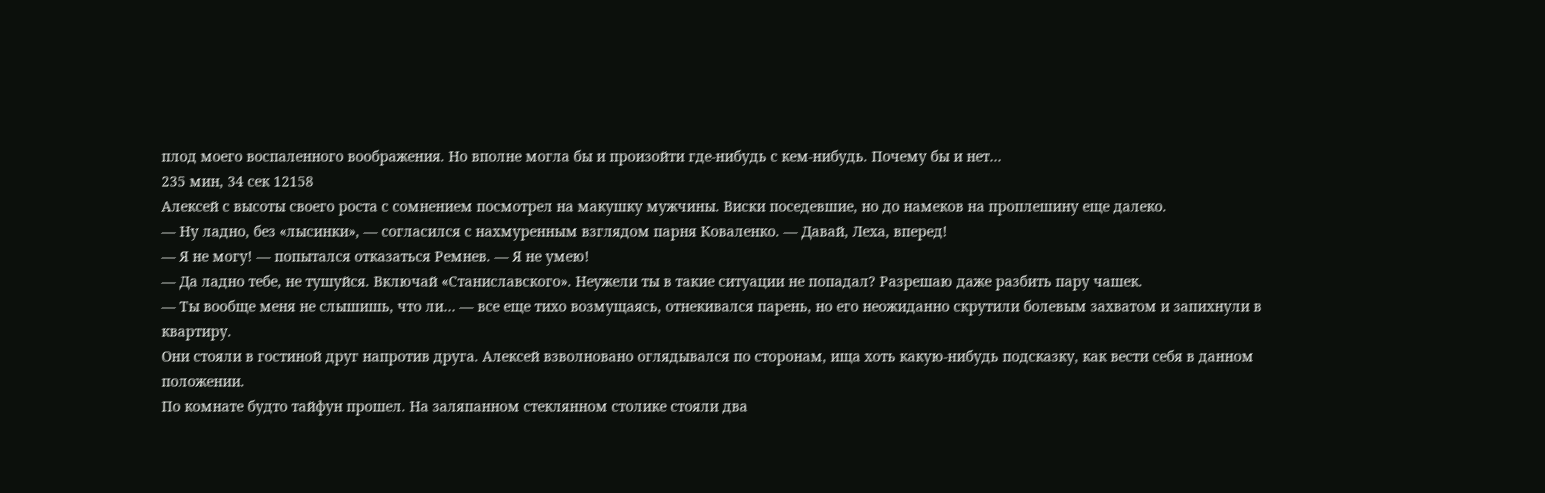плод моего воспаленного воображения. Но вполне могла бы и произойти где-нибудь с кем-нибудь. Почему бы и нет…
235 мин, 34 сек 12158
Алексей с высоты своего роста с сомнением посмотрел на макушку мужчины. Виски поседевшие, но до намеков на проплешину еще далеко.
— Ну ладно, без «лысинки», — согласился с нахмуренным взглядом парня Коваленко. — Давай, Леха, вперед!
— Я не могу! — попытался отказаться Ремнев. — Я не умею!
— Да ладно тебе, не тушуйся. Включай «Станиславского». Неужели ты в такие ситуации не попадал? Разрешаю даже разбить пару чашек.
— Ты вообще меня не слышишь, что ли… — все еще тихо возмущаясь, отнекивался парень, но его неожиданно скрутили болевым захватом и запихнули в квартиру.
Они стояли в гостиной друг напротив друга. Алексей взволновано оглядывался по сторонам, ища хоть какую-нибудь подсказку, как вести себя в данном положении.
По комнате будто тайфун прошел. На заляпанном стеклянном столике стояли два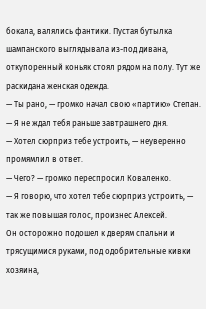бокала, валялись фантики. Пустая бутылка шампанского выглядывала из-под дивана, откупоренный коньяк стоял рядом на полу. Тут же раскидана женская одежда.
— Ты рано, — громко начал свою «партию» Степан. — Я не ждал тебя раньше завтрашнего дня.
— Хотел сюрприз тебе устроить, — неуверенно промямлил в ответ.
— Чего? — громко переспросил Коваленко.
— Я говорю, что хотел тебе сюрприз устроить, — так же повышая голос, произнес Алексей.
Он осторожно подошел к дверям спальни и трясущимися руками, под одобрительные кивки хозяина,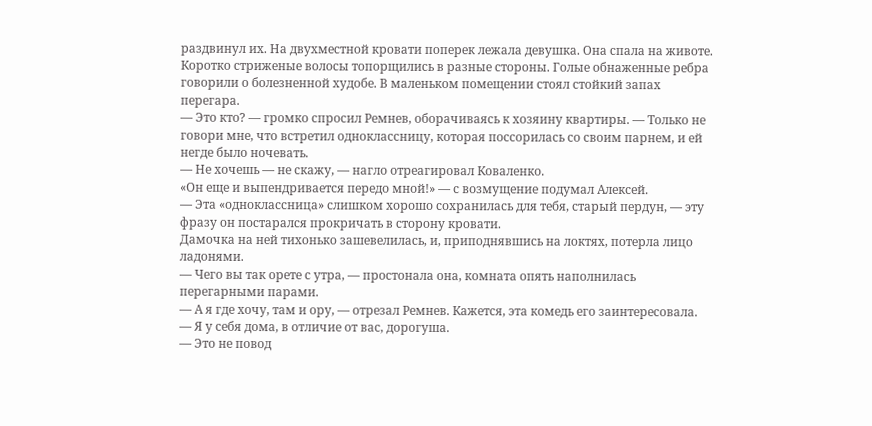раздвинул их. На двухместной кровати поперек лежала девушка. Она спала на животе. Коротко стриженые волосы топорщились в разные стороны. Голые обнаженные ребра говорили о болезненной худобе. В маленьком помещении стоял стойкий запах перегара.
— Это кто? — громко спросил Ремнев, оборачиваясь к хозяину квартиры. — Только не говори мне, что встретил одноклассницу, которая поссорилась со своим парнем, и ей негде было ночевать.
— Не хочешь — не скажу, — нагло отреагировал Коваленко.
«Он еще и выпендривается передо мной!» — с возмущение подумал Алексей.
— Эта «одноклассница» слишком хорошо сохранилась для тебя, старый пердун, — эту фразу он постарался прокричать в сторону кровати.
Дамочка на ней тихонько зашевелилась, и, приподнявшись на локтях, потерла лицо ладонями.
— Чего вы так орете с утра, — простонала она, комната опять наполнилась перегарными парами.
— А я где хочу, там и ору, — отрезал Ремнев. Кажется, эта комедь его заинтересовала. — Я у себя дома, в отличие от вас, дорогуша.
— Это не повод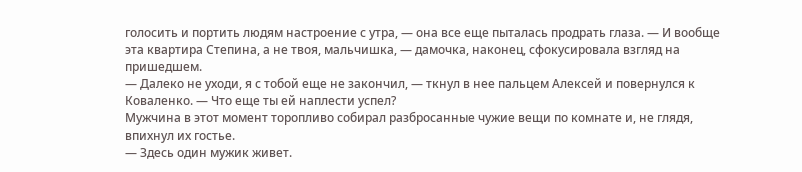голосить и портить людям настроение с утра, — она все еще пыталась продрать глаза. — И вообще эта квартира Степина, а не твоя, мальчишка, — дамочка, наконец, сфокусировала взгляд на пришедшем.
— Далеко не уходи, я с тобой еще не закончил, — ткнул в нее пальцем Алексей и повернулся к Коваленко. — Что еще ты ей наплести успел?
Мужчина в этот момент торопливо собирал разбросанные чужие вещи по комнате и, не глядя, впихнул их гостье.
— Здесь один мужик живет.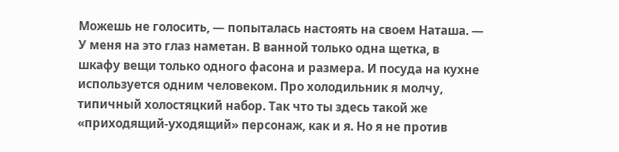Можешь не голосить, — попыталась настоять на своем Наташа. — У меня на это глаз наметан. В ванной только одна щетка, в шкафу вещи только одного фасона и размера. И посуда на кухне используется одним человеком. Про холодильник я молчу, типичный холостяцкий набор. Так что ты здесь такой же «приходящий-уходящий» персонаж, как и я. Но я не против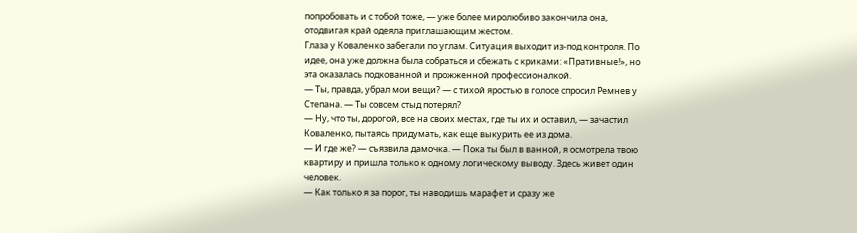попробовать и с тобой тоже, — уже более миролюбиво закончила она, отодвигая край одеяла приглашающим жестом.
Глаза у Коваленко забегали по углам. Ситуация выходит из-под контроля. По идее, она уже должна была собраться и сбежать с криками: «Пративные!», но эта оказалась подкованной и прожженной профессионалкой.
— Ты, правда, убрал мои вещи? — с тихой яростью в голосе спросил Ремнев у Степана. — Ты совсем стыд потерял?
— Ну, что ты, дорогой, все на своих местах, где ты их и оставил, — зачастил Коваленко, пытаясь придумать, как еще выкурить ее из дома.
— И где же? — съязвила дамочка. — Пока ты был в ванной, я осмотрела твою квартиру и пришла только к одному логическому выводу. Здесь живет один человек.
— Как только я за порог, ты наводишь марафет и сразу же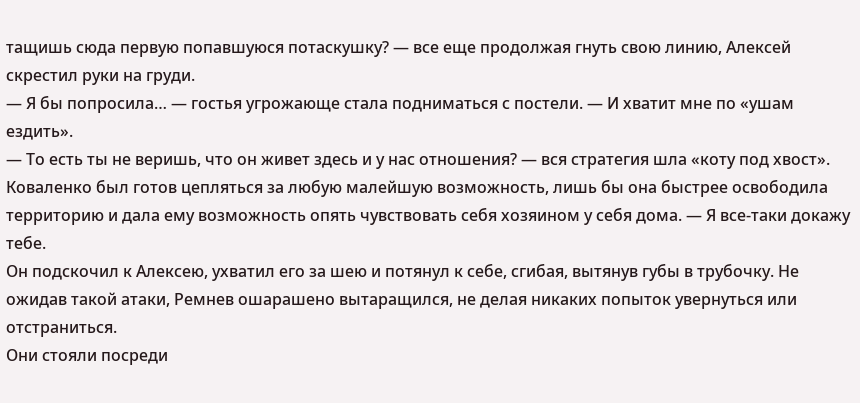тащишь сюда первую попавшуюся потаскушку? — все еще продолжая гнуть свою линию, Алексей скрестил руки на груди.
— Я бы попросила… — гостья угрожающе стала подниматься с постели. — И хватит мне по «ушам ездить».
— То есть ты не веришь, что он живет здесь и у нас отношения? — вся стратегия шла «коту под хвост». Коваленко был готов цепляться за любую малейшую возможность, лишь бы она быстрее освободила территорию и дала ему возможность опять чувствовать себя хозяином у себя дома. — Я все-таки докажу тебе.
Он подскочил к Алексею, ухватил его за шею и потянул к себе, сгибая, вытянув губы в трубочку. Не ожидав такой атаки, Ремнев ошарашено вытаращился, не делая никаких попыток увернуться или отстраниться.
Они стояли посреди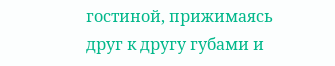гостиной, прижимаясь друг к другу губами и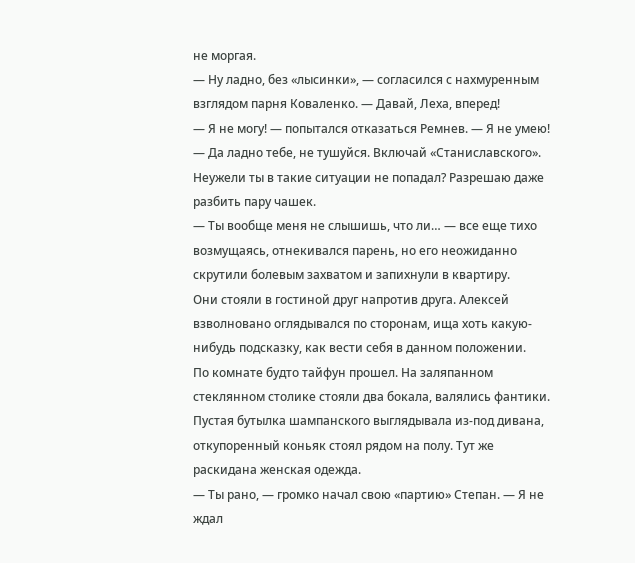не моргая.
— Ну ладно, без «лысинки», — согласился с нахмуренным взглядом парня Коваленко. — Давай, Леха, вперед!
— Я не могу! — попытался отказаться Ремнев. — Я не умею!
— Да ладно тебе, не тушуйся. Включай «Станиславского». Неужели ты в такие ситуации не попадал? Разрешаю даже разбить пару чашек.
— Ты вообще меня не слышишь, что ли… — все еще тихо возмущаясь, отнекивался парень, но его неожиданно скрутили болевым захватом и запихнули в квартиру.
Они стояли в гостиной друг напротив друга. Алексей взволновано оглядывался по сторонам, ища хоть какую-нибудь подсказку, как вести себя в данном положении.
По комнате будто тайфун прошел. На заляпанном стеклянном столике стояли два бокала, валялись фантики. Пустая бутылка шампанского выглядывала из-под дивана, откупоренный коньяк стоял рядом на полу. Тут же раскидана женская одежда.
— Ты рано, — громко начал свою «партию» Степан. — Я не ждал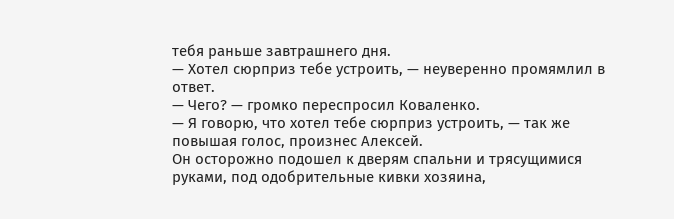тебя раньше завтрашнего дня.
— Хотел сюрприз тебе устроить, — неуверенно промямлил в ответ.
— Чего? — громко переспросил Коваленко.
— Я говорю, что хотел тебе сюрприз устроить, — так же повышая голос, произнес Алексей.
Он осторожно подошел к дверям спальни и трясущимися руками, под одобрительные кивки хозяина,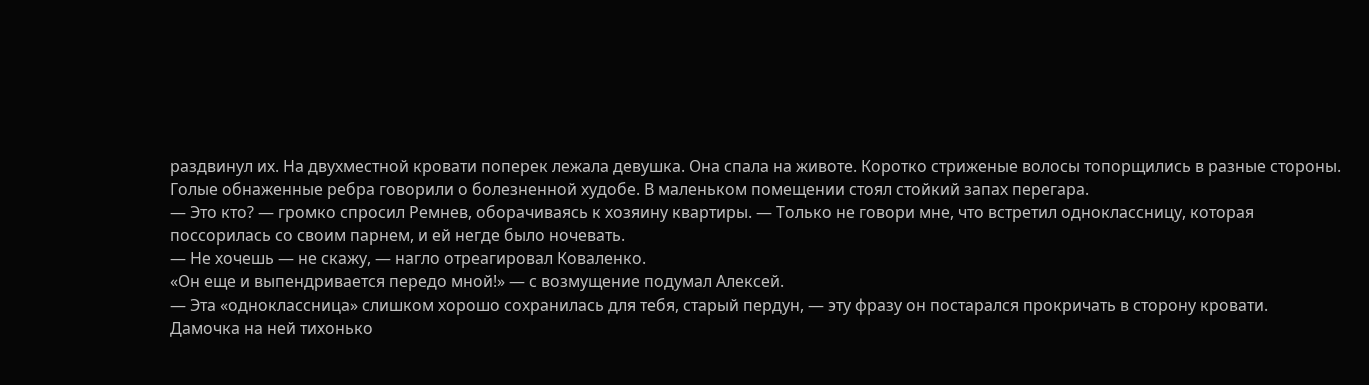раздвинул их. На двухместной кровати поперек лежала девушка. Она спала на животе. Коротко стриженые волосы топорщились в разные стороны. Голые обнаженные ребра говорили о болезненной худобе. В маленьком помещении стоял стойкий запах перегара.
— Это кто? — громко спросил Ремнев, оборачиваясь к хозяину квартиры. — Только не говори мне, что встретил одноклассницу, которая поссорилась со своим парнем, и ей негде было ночевать.
— Не хочешь — не скажу, — нагло отреагировал Коваленко.
«Он еще и выпендривается передо мной!» — с возмущение подумал Алексей.
— Эта «одноклассница» слишком хорошо сохранилась для тебя, старый пердун, — эту фразу он постарался прокричать в сторону кровати.
Дамочка на ней тихонько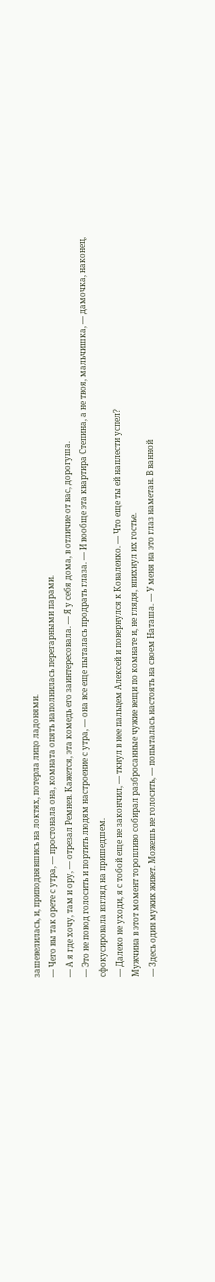зашевелилась, и, приподнявшись на локтях, потерла лицо ладонями.
— Чего вы так орете с утра, — простонала она, комната опять наполнилась перегарными парами.
— А я где хочу, там и ору, — отрезал Ремнев. Кажется, эта комедь его заинтересовала. — Я у себя дома, в отличие от вас, дорогуша.
— Это не повод голосить и портить людям настроение с утра, — она все еще пыталась продрать глаза. — И вообще эта квартира Степина, а не твоя, мальчишка, — дамочка, наконец, сфокусировала взгляд на пришедшем.
— Далеко не уходи, я с тобой еще не закончил, — ткнул в нее пальцем Алексей и повернулся к Коваленко. — Что еще ты ей наплести успел?
Мужчина в этот момент торопливо собирал разбросанные чужие вещи по комнате и, не глядя, впихнул их гостье.
— Здесь один мужик живет. Можешь не голосить, — попыталась настоять на своем Наташа. — У меня на это глаз наметан. В ванной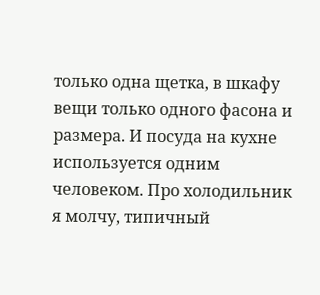только одна щетка, в шкафу вещи только одного фасона и размера. И посуда на кухне используется одним человеком. Про холодильник я молчу, типичный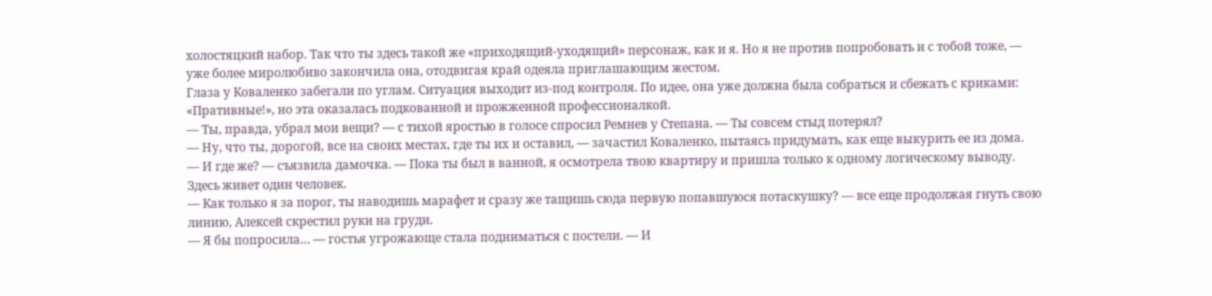холостяцкий набор. Так что ты здесь такой же «приходящий-уходящий» персонаж, как и я. Но я не против попробовать и с тобой тоже, — уже более миролюбиво закончила она, отодвигая край одеяла приглашающим жестом.
Глаза у Коваленко забегали по углам. Ситуация выходит из-под контроля. По идее, она уже должна была собраться и сбежать с криками: «Пративные!», но эта оказалась подкованной и прожженной профессионалкой.
— Ты, правда, убрал мои вещи? — с тихой яростью в голосе спросил Ремнев у Степана. — Ты совсем стыд потерял?
— Ну, что ты, дорогой, все на своих местах, где ты их и оставил, — зачастил Коваленко, пытаясь придумать, как еще выкурить ее из дома.
— И где же? — съязвила дамочка. — Пока ты был в ванной, я осмотрела твою квартиру и пришла только к одному логическому выводу. Здесь живет один человек.
— Как только я за порог, ты наводишь марафет и сразу же тащишь сюда первую попавшуюся потаскушку? — все еще продолжая гнуть свою линию, Алексей скрестил руки на груди.
— Я бы попросила… — гостья угрожающе стала подниматься с постели. — И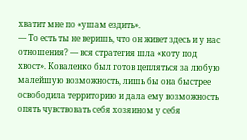хватит мне по «ушам ездить».
— То есть ты не веришь, что он живет здесь и у нас отношения? — вся стратегия шла «коту под хвост». Коваленко был готов цепляться за любую малейшую возможность, лишь бы она быстрее освободила территорию и дала ему возможность опять чувствовать себя хозяином у себя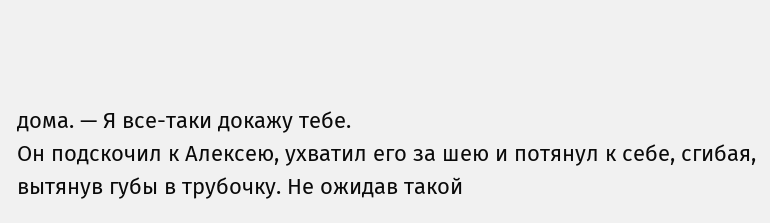дома. — Я все-таки докажу тебе.
Он подскочил к Алексею, ухватил его за шею и потянул к себе, сгибая, вытянув губы в трубочку. Не ожидав такой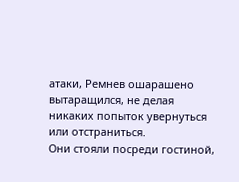атаки, Ремнев ошарашено вытаращился, не делая никаких попыток увернуться или отстраниться.
Они стояли посреди гостиной,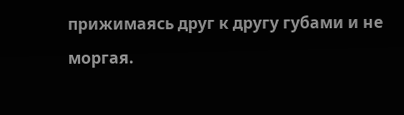прижимаясь друг к другу губами и не моргая.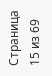Страница 15 из 69